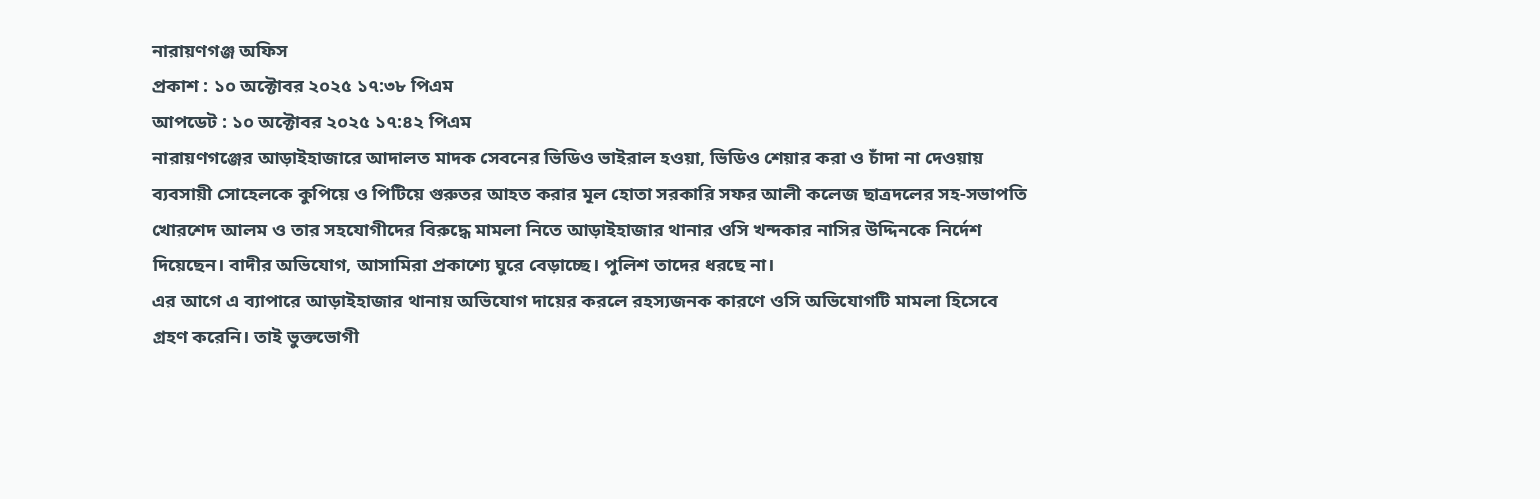নারায়ণগঞ্জ অফিস
প্রকাশ : ১০ অক্টোবর ২০২৫ ১৭:৩৮ পিএম
আপডেট : ১০ অক্টোবর ২০২৫ ১৭:৪২ পিএম
নারায়ণগঞ্জের আড়াইহাজারে আদালত মাদক সেবনের ভিডিও ভাইরাল হওয়া, ভিডিও শেয়ার করা ও চাঁদা না দেওয়ায় ব্যবসায়ী সোহেলকে কুপিয়ে ও পিটিয়ে গুরুতর আহত করার মূল হোতা সরকারি সফর আলী কলেজ ছাত্রদলের সহ-সভাপতি খোরশেদ আলম ও তার সহযোগীদের বিরুদ্ধে মামলা নিতে আড়াইহাজার থানার ওসি খন্দকার নাসির উদ্দিনকে নির্দেশ দিয়েছেন। বাদীর অভিযোগ, আসামিরা প্রকাশ্যে ঘুরে বেড়াচ্ছে। পুলিশ তাদের ধরছে না।
এর আগে এ ব্যাপারে আড়াইহাজার থানায় অভিযোগ দায়ের করলে রহস্যজনক কারণে ওসি অভিযোগটি মামলা হিসেবে গ্রহণ করেনি। তাই ভুক্তভোগী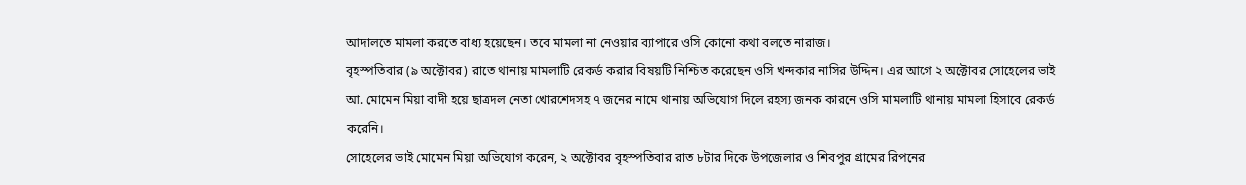আদালতে মামলা করতে বাধ্য হয়েছেন। তবে মামলা না নেওয়ার ব্যাপারে ওসি কোনো কথা বলতে নারাজ।
বৃহস্পতিবার (৯ অক্টোবর) রাতে থানায় মামলাটি রেকর্ড করার বিষয়টি নিশ্চিত করেছেন ওসি খন্দকার নাসির উদ্দিন। এর আগে ২ অক্টোবর সোহেলের ভাই আ. মোমেন মিয়া বাদী হয়ে ছাত্রদল নেতা খোরশেদসহ ৭ জনের নামে থানায় অভিযোগ দিলে রহস্য জনক কারনে ওসি মামলাটি থানায় মামলা হিসাবে রেকর্ড করেনি।
সোহেলের ভাই মোমেন মিয়া অভিযোগ করেন, ২ অক্টোবর বৃহস্পতিবার রাত ৮টার দিকে উপজেলার ও শিবপুর গ্রামের রিপনের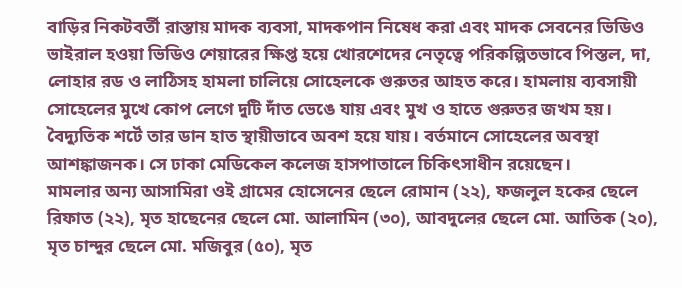বাড়ির নিকটবর্তী রাস্তায় মাদক ব্যবসা, মাদকপান নিষেধ করা এবং মাদক সেবনের ভিডিও ভাইরাল হওয়া ভিডিও শেয়ারের ক্ষিপ্ত হয়ে খোরশেদের নেতৃত্বে পরিকল্পিতভাবে পিস্তল, দা, লোহার রড ও লাঠিসহ হামলা চালিয়ে সোহেলকে গুরুতর আহত করে। হামলায় ব্যবসায়ী সোহেলের মুখে কোপ লেগে দুটি দাঁত ভেঙে যায় এবং মুখ ও হাতে গুরুতর জখম হয়। বৈদ্যুতিক শর্টে তার ডান হাত স্থায়ীভাবে অবশ হয়ে যায়। বর্তমানে সোহেলের অবস্থা আশঙ্কাজনক। সে ঢাকা মেডিকেল কলেজ হাসপাতালে চিকিৎসাধীন রয়েছেন।
মামলার অন্য আসামিরা ওই গ্রামের হোসেনের ছেলে রোমান (২২), ফজলুল হকের ছেলে রিফাত (২২), মৃত হাছেনের ছেলে মো. আলামিন (৩০), আবদুলের ছেলে মো. আতিক (২০), মৃত চান্দুর ছেলে মো. মজিবুর (৫০), মৃত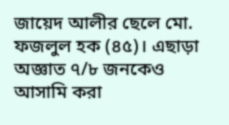জায়েদ আলীর ছেলে মো. ফজলুল হক (৪৫)। এছাড়া অজ্ঞাত ৭/৮ জনকেও আসামি করা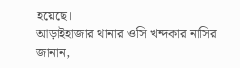হয়েছে।
আড়াইহাজার থানার ওসি খন্দকার নাসির জানান,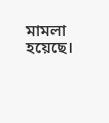মামলা হয়েছে।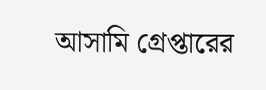আসামি গ্রেপ্তারের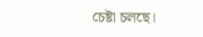চেষ্টা চলছে।